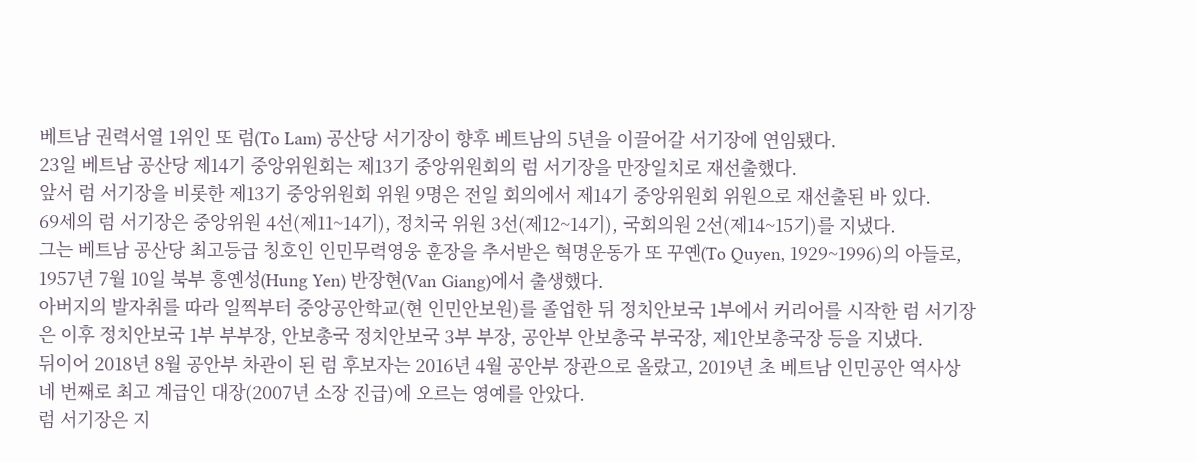베트남 권력서열 1위인 또 럼(To Lam) 공산당 서기장이 향후 베트남의 5년을 이끌어갈 서기장에 연임됐다.
23일 베트남 공산당 제14기 중앙위원회는 제13기 중앙위원회의 럼 서기장을 만장일치로 재선출했다.
앞서 럼 서기장을 비롯한 제13기 중앙위원회 위원 9명은 전일 회의에서 제14기 중앙위원회 위원으로 재선출된 바 있다.
69세의 럼 서기장은 중앙위원 4선(제11~14기), 정치국 위원 3선(제12~14기), 국회의원 2선(제14~15기)를 지냈다.
그는 베트남 공산당 최고등급 칭호인 인민무력영웅 훈장을 추서받은 혁명운동가 또 꾸옌(To Quyen, 1929~1996)의 아들로, 1957년 7월 10일 북부 흥옌성(Hung Yen) 반장현(Van Giang)에서 출생했다.
아버지의 발자취를 따라 일찍부터 중앙공안학교(현 인민안보원)를 졸업한 뒤 정치안보국 1부에서 커리어를 시작한 럼 서기장은 이후 정치안보국 1부 부부장, 안보총국 정치안보국 3부 부장, 공안부 안보총국 부국장, 제1안보총국장 등을 지냈다.
뒤이어 2018년 8월 공안부 차관이 된 럼 후보자는 2016년 4월 공안부 장관으로 올랐고, 2019년 초 베트남 인민공안 역사상 네 번째로 최고 계급인 대장(2007년 소장 진급)에 오르는 영예를 안았다.
럼 서기장은 지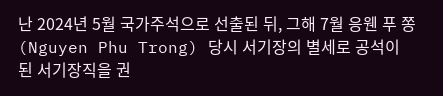난 2024년 5월 국가주석으로 선출된 뒤, 그해 7월 응웬 푸 쫑(Nguyen Phu Trong) 당시 서기장의 별세로 공석이 된 서기장직을 권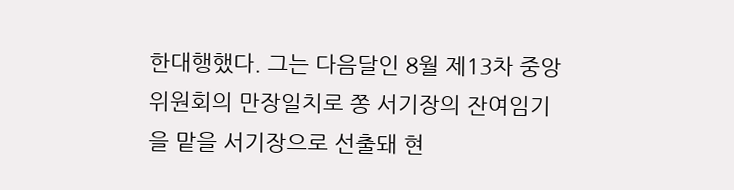한대행했다. 그는 다음달인 8월 제13차 중앙위원회의 만장일치로 쫑 서기장의 잔여임기을 맡을 서기장으로 선출돼 현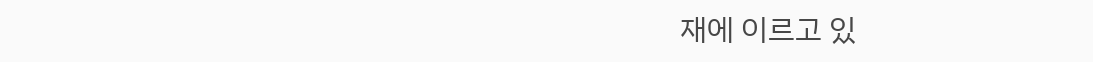재에 이르고 있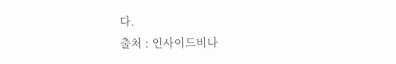다.
출처 : 인사이드비나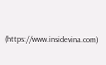(https://www.insidevina.com)